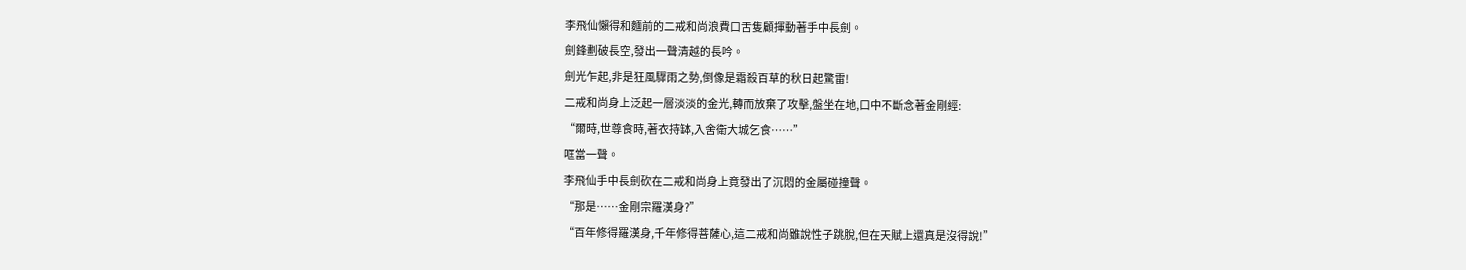李飛仙懶得和麵前的二戒和尚浪費口舌隻顧揮動著手中長劍。
劍鋒劃破長空,發出一聲清越的長吟。
劍光乍起,非是狂風驟雨之勢,倒像是霜殺百草的秋日起驚雷!
二戒和尚身上泛起一層淡淡的金光,轉而放棄了攻擊,盤坐在地,口中不斷念著金剛經:
“爾時,世尊食時,著衣持缽,入舍衛大城乞食……”
哐當一聲。
李飛仙手中長劍砍在二戒和尚身上竟發出了沉悶的金屬碰撞聲。
“那是……金剛宗羅漢身?”
“百年修得羅漢身,千年修得菩薩心,這二戒和尚雖說性子跳脫,但在天賦上還真是沒得說!”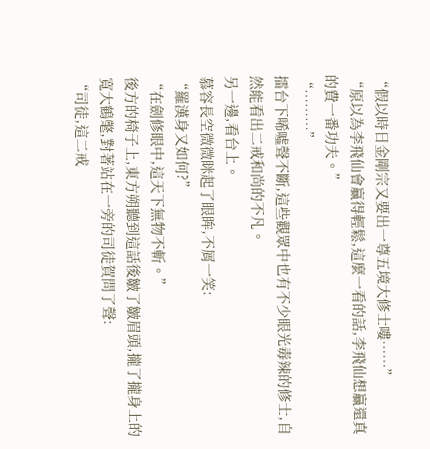“假以時日金剛宗又要出一尊五境大修士嘍……”
“原以為李飛仙會贏得輕鬆,這麼一看的話,李飛仙想贏還真的費一番功夫。”
“………”
擂台下唏噓聲不斷,這些觀眾中也有不少眼光毒辣的修士,自然能看出二戒和尚的不凡。
另一邊,看台上。
慕容長空微微眯起了眼眸,不屑一笑:
“羅漢身又如何?”
“在劍修眼中,這天下無物不斬。”
後方的椅子上,東方朔聽到這話後皺了皺眉頭,攏了攏身上的寬大鶴氅,對著站在一旁的司徒賀問了聲:
“司徒,這二戒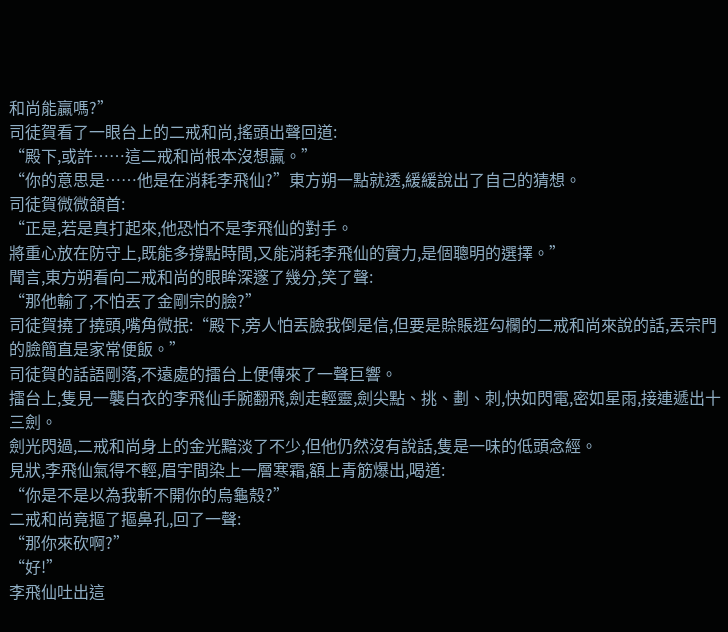和尚能贏嗎?”
司徒賀看了一眼台上的二戒和尚,搖頭出聲回道:
“殿下,或許……這二戒和尚根本沒想贏。”
“你的意思是……他是在消耗李飛仙?”東方朔一點就透,緩緩說出了自己的猜想。
司徒賀微微頷首:
“正是,若是真打起來,他恐怕不是李飛仙的對手。
將重心放在防守上,既能多撐點時間,又能消耗李飛仙的實力,是個聰明的選擇。”
聞言,東方朔看向二戒和尚的眼眸深邃了幾分,笑了聲:
“那他輸了,不怕丟了金剛宗的臉?”
司徒賀撓了撓頭,嘴角微抿:“殿下,旁人怕丟臉我倒是信,但要是賒賬逛勾欄的二戒和尚來說的話,丟宗門的臉簡直是家常便飯。”
司徒賀的話語剛落,不遠處的擂台上便傳來了一聲巨響。
擂台上,隻見一襲白衣的李飛仙手腕翻飛,劍走輕靈,劍尖點、挑、劃、刺,快如閃電,密如星雨,接連遞出十三劍。
劍光閃過,二戒和尚身上的金光黯淡了不少,但他仍然沒有說話,隻是一味的低頭念經。
見狀,李飛仙氣得不輕,眉宇間染上一層寒霜,額上青筋爆出,喝道:
“你是不是以為我斬不開你的烏龜殼?”
二戒和尚竟摳了摳鼻孔,回了一聲:
“那你來砍啊?”
“好!”
李飛仙吐出這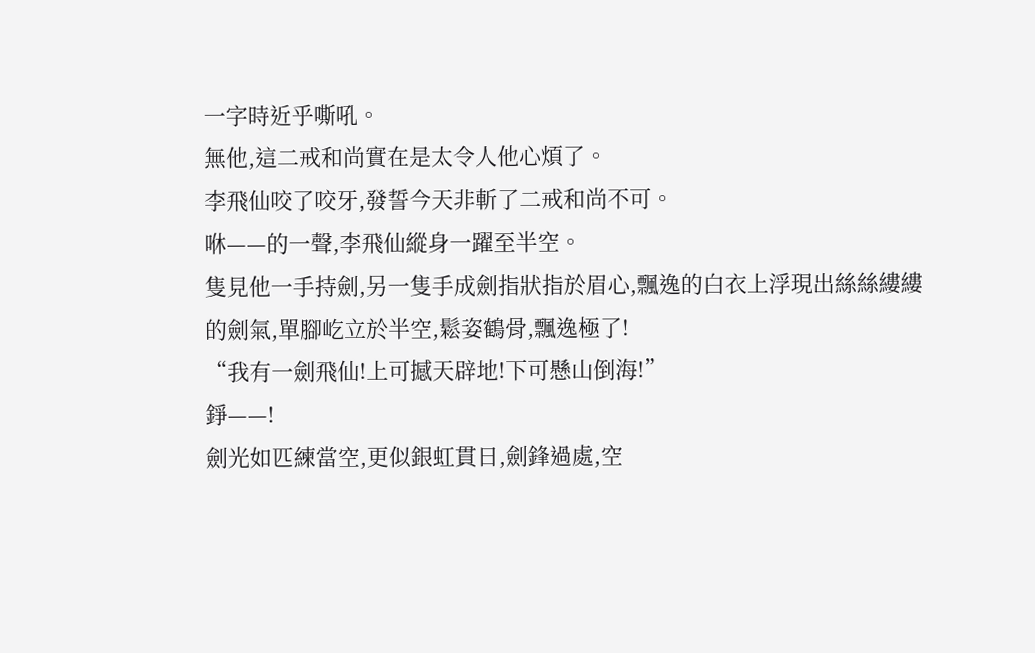一字時近乎嘶吼。
無他,這二戒和尚實在是太令人他心煩了。
李飛仙咬了咬牙,發誓今天非斬了二戒和尚不可。
咻——的一聲,李飛仙縱身一躍至半空。
隻見他一手持劍,另一隻手成劍指狀指於眉心,飄逸的白衣上浮現出絲絲縷縷的劍氣,單腳屹立於半空,鬆姿鶴骨,飄逸極了!
“我有一劍飛仙!上可撼天辟地!下可懸山倒海!”
錚——!
劍光如匹練當空,更似銀虹貫日,劍鋒過處,空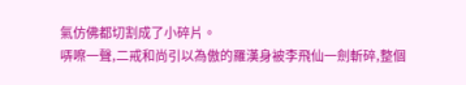氣仿佛都切割成了小碎片。
哢嚓一聲,二戒和尚引以為傲的羅漢身被李飛仙一劍斬碎,整個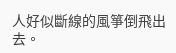人好似斷線的風箏倒飛出去。